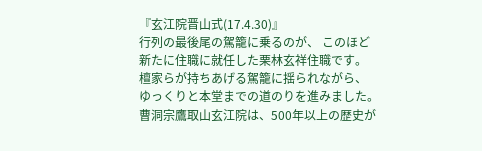『玄江院晋山式(17.4.30)』
行列の最後尾の駕籠に乗るのが、 このほど新たに住職に就任した栗林玄祥住職です。 檀家らが持ちあげる駕籠に揺られながら、 ゆっくりと本堂までの道のりを進みました。
曹洞宗鷹取山玄江院は、500年以上の歴史が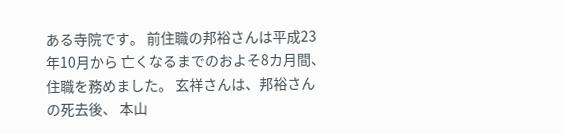ある寺院です。 前住職の邦裕さんは平成23年10月から 亡くなるまでのおよそ8カ月間、住職を務めました。 玄祥さんは、邦裕さんの死去後、 本山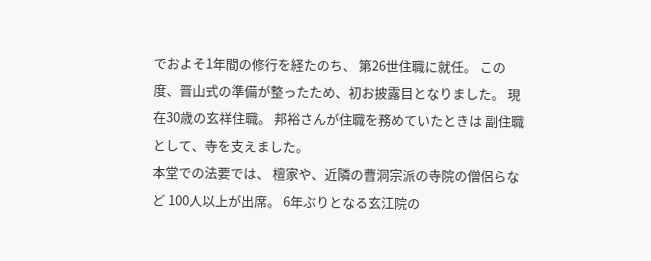でおよそ1年間の修行を経たのち、 第26世住職に就任。 この度、晋山式の準備が整ったため、初お披露目となりました。 現在30歳の玄祥住職。 邦裕さんが住職を務めていたときは 副住職として、寺を支えました。
本堂での法要では、 檀家や、近隣の曹洞宗派の寺院の僧侶らなど 100人以上が出席。 6年ぶりとなる玄江院の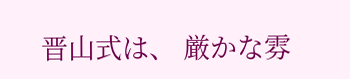晋山式は、 厳かな雰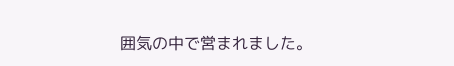囲気の中で営まれました。